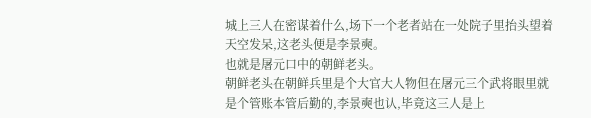城上三人在密谋着什么,场下一个老者站在一处院子里抬头望着天空发呆,这老头便是李景奭。
也就是屠元口中的朝鲜老头。
朝鲜老头在朝鲜兵里是个大官大人物但在屠元三个武将眼里就是个管账本管后勤的,李景奭也认,毕竟这三人是上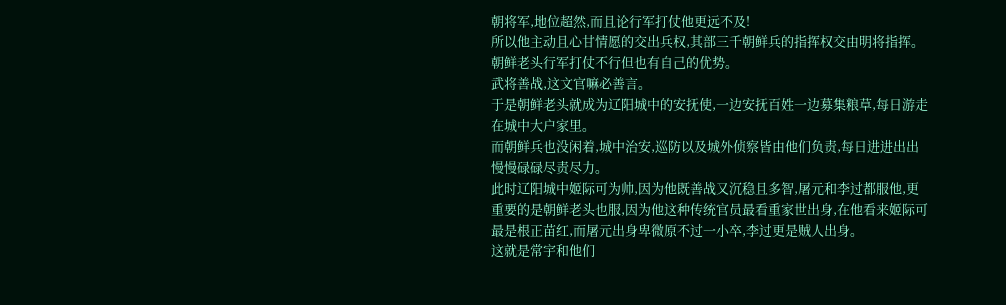朝将军,地位超然,而且论行军打仗他更远不及!
所以他主动且心甘情愿的交出兵权,其部三千朝鲜兵的指挥权交由明将指挥。朝鲜老头行军打仗不行但也有自己的优势。
武将善战,这文官嘛必善言。
于是朝鲜老头就成为辽阳城中的安抚使,一边安抚百姓一边募集粮草,每日游走在城中大户家里。
而朝鲜兵也没闲着,城中治安,巡防以及城外侦察皆由他们负责,每日进进出出慢慢碌碌尽责尽力。
此时辽阳城中姬际可为帅,因为他既善战又沉稳且多智,屠元和李过都服他,更重要的是朝鲜老头也服,因为他这种传统官员最看重家世出身,在他看来姬际可最是根正苗红,而屠元出身卑微原不过一小卒,李过更是贼人出身。
这就是常宇和他们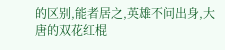的区别,能者居之,英雄不问出身,大唐的双花红棍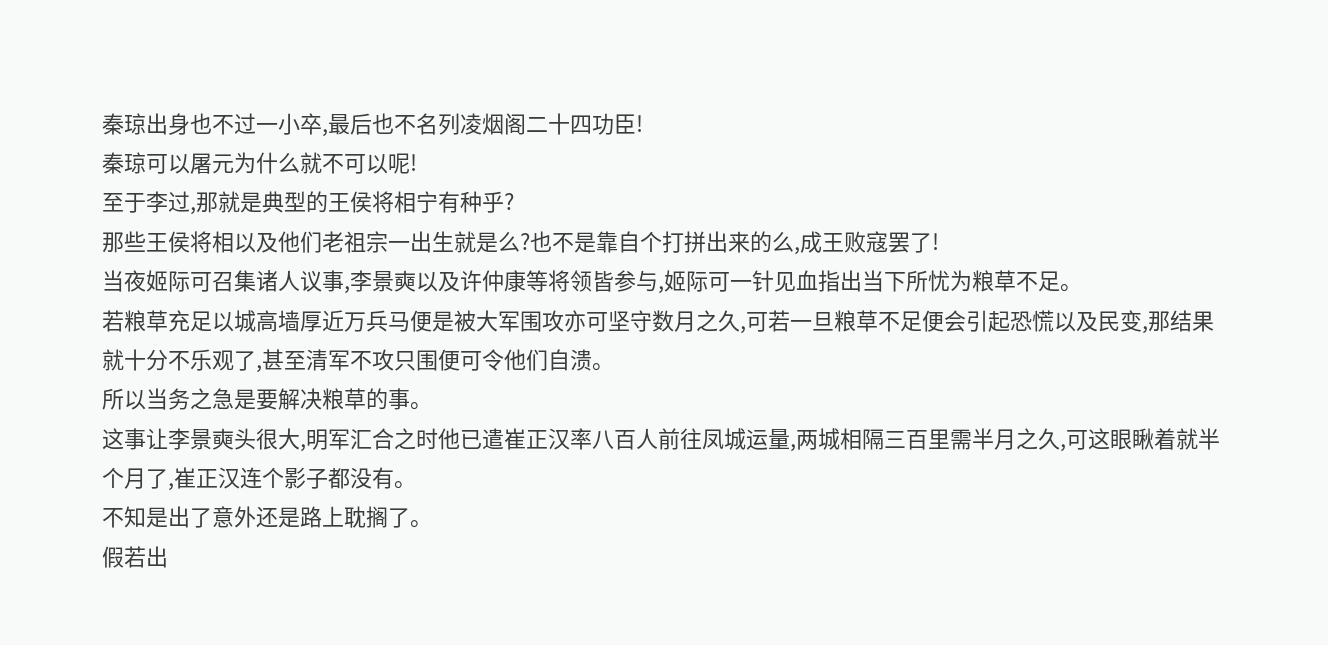秦琼出身也不过一小卒,最后也不名列凌烟阁二十四功臣!
秦琼可以屠元为什么就不可以呢!
至于李过,那就是典型的王侯将相宁有种乎?
那些王侯将相以及他们老祖宗一出生就是么?也不是靠自个打拼出来的么,成王败寇罢了!
当夜姬际可召集诸人议事,李景奭以及许仲康等将领皆参与,姬际可一针见血指出当下所忧为粮草不足。
若粮草充足以城高墙厚近万兵马便是被大军围攻亦可坚守数月之久,可若一旦粮草不足便会引起恐慌以及民变,那结果就十分不乐观了,甚至清军不攻只围便可令他们自溃。
所以当务之急是要解决粮草的事。
这事让李景奭头很大,明军汇合之时他已遣崔正汉率八百人前往凤城运量,两城相隔三百里需半月之久,可这眼瞅着就半个月了,崔正汉连个影子都没有。
不知是出了意外还是路上耽搁了。
假若出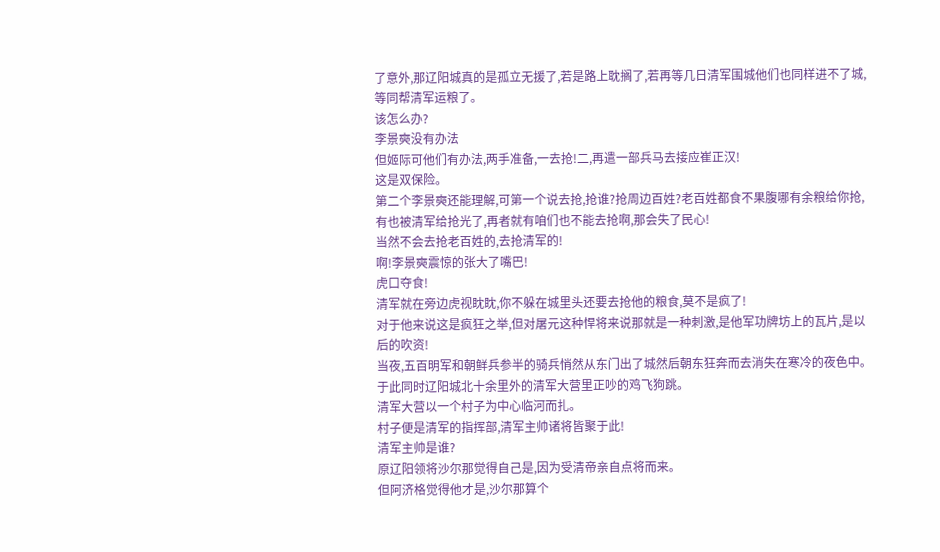了意外,那辽阳城真的是孤立无援了,若是路上耽搁了,若再等几日清军围城他们也同样进不了城,等同帮清军运粮了。
该怎么办?
李景奭没有办法
但姬际可他们有办法,两手准备,一去抢!二,再遣一部兵马去接应崔正汉!
这是双保险。
第二个李景奭还能理解,可第一个说去抢,抢谁?抢周边百姓?老百姓都食不果腹哪有余粮给你抢,有也被清军给抢光了,再者就有咱们也不能去抢啊,那会失了民心!
当然不会去抢老百姓的,去抢清军的!
啊!李景奭震惊的张大了嘴巴!
虎口夺食!
清军就在旁边虎视眈眈,你不躲在城里头还要去抢他的粮食,莫不是疯了!
对于他来说这是疯狂之举,但对屠元这种悍将来说那就是一种刺激,是他军功牌坊上的瓦片,是以后的吹资!
当夜,五百明军和朝鲜兵参半的骑兵悄然从东门出了城然后朝东狂奔而去消失在寒冷的夜色中。
于此同时辽阳城北十余里外的清军大营里正吵的鸡飞狗跳。
清军大营以一个村子为中心临河而扎。
村子便是清军的指挥部,清军主帅诸将皆聚于此!
清军主帅是谁?
原辽阳领将沙尔那觉得自己是,因为受清帝亲自点将而来。
但阿济格觉得他才是,沙尔那算个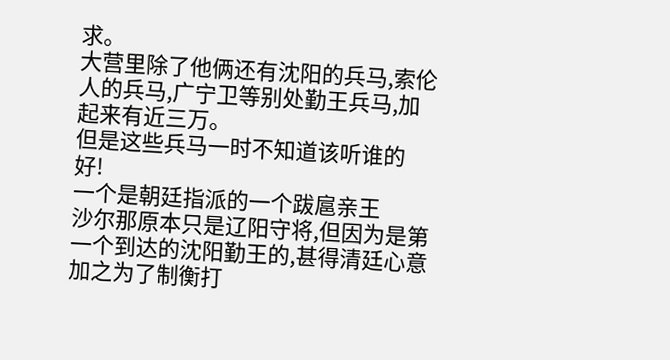求。
大营里除了他俩还有沈阳的兵马,索伦人的兵马,广宁卫等别处勤王兵马,加起来有近三万。
但是这些兵马一时不知道该听谁的好!
一个是朝廷指派的一个跋扈亲王
沙尔那原本只是辽阳守将,但因为是第一个到达的沈阳勤王的,甚得清廷心意加之为了制衡打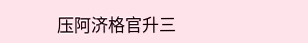压阿济格官升三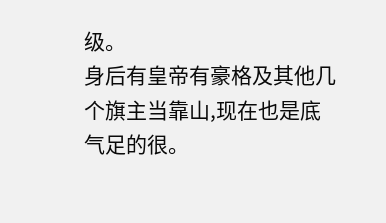级。
身后有皇帝有豪格及其他几个旗主当靠山,现在也是底气足的很。